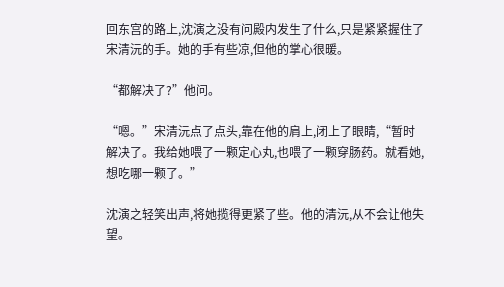回东宫的路上,沈演之没有问殿内发生了什么,只是紧紧握住了宋清沅的手。她的手有些凉,但他的掌心很暖。

“都解决了?”他问。

“嗯。”宋清沅点了点头,靠在他的肩上,闭上了眼睛,“暂时解决了。我给她喂了一颗定心丸,也喂了一颗穿肠药。就看她,想吃哪一颗了。”

沈演之轻笑出声,将她揽得更紧了些。他的清沅,从不会让他失望。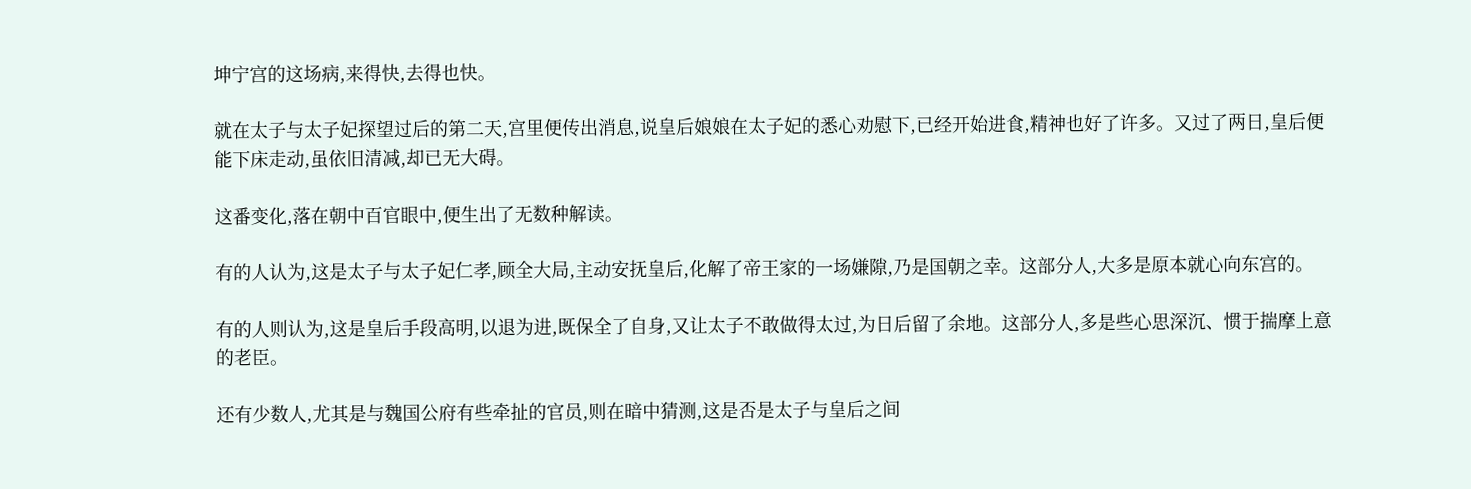坤宁宫的这场病,来得快,去得也快。

就在太子与太子妃探望过后的第二天,宫里便传出消息,说皇后娘娘在太子妃的悉心劝慰下,已经开始进食,精神也好了许多。又过了两日,皇后便能下床走动,虽依旧清减,却已无大碍。

这番变化,落在朝中百官眼中,便生出了无数种解读。

有的人认为,这是太子与太子妃仁孝,顾全大局,主动安抚皇后,化解了帝王家的一场嫌隙,乃是国朝之幸。这部分人,大多是原本就心向东宫的。

有的人则认为,这是皇后手段高明,以退为进,既保全了自身,又让太子不敢做得太过,为日后留了余地。这部分人,多是些心思深沉、惯于揣摩上意的老臣。

还有少数人,尤其是与魏国公府有些牵扯的官员,则在暗中猜测,这是否是太子与皇后之间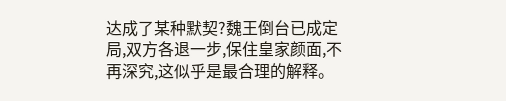达成了某种默契?魏王倒台已成定局,双方各退一步,保住皇家颜面,不再深究,这似乎是最合理的解释。